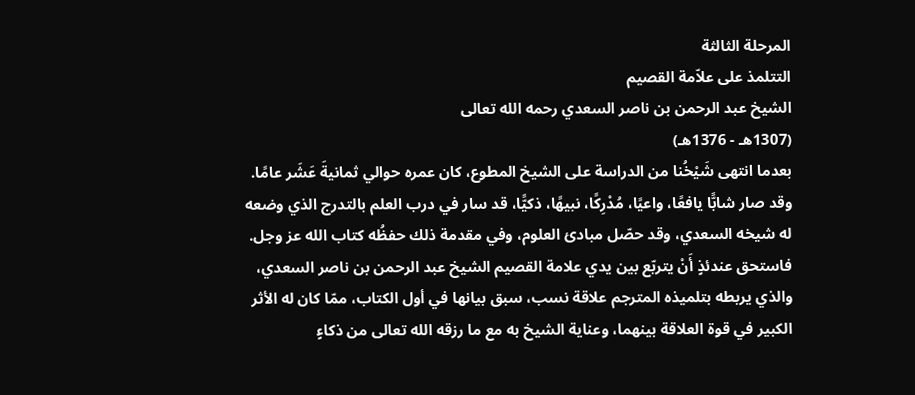المرحلة الثالثة
التتلمذ على علاّمة القصيم
الشيخ عبد الرحمن بن ناصر السعدي رحمه الله تعالى
(1307هـ - 1376هـ)
بعدما انتهى شَيْخُنا من الدراسة على الشيخ المطوع، كان عمره حوالي ثمانيةَ عَشَر عامًا.
وقد صار شابًّا يافعًا، واعيًا، مُدْرِكًا، نبيهًا، ذكيًّا، قد سار في درب العلم بالتدرج الذي وضعه له شيخه السعدي، وقد حصّل مبادئ العلوم، وفي مقدمة ذلك حفظُه كتاب الله عز وجل.
فاستحق عندئذٍ أَنْ يتربّع بين يدي علامة القصيم الشيخ عبد الرحمن بن ناصر السعدي، والذي يربطه بتلميذه المترجم علاقة نسب، سبق بيانها في أول الكتاب، ممّا كان له الأثر الكبير في قوة العلاقة بينهما، وعناية الشيخ به مع ما رزقه الله تعالى من ذكاءٍ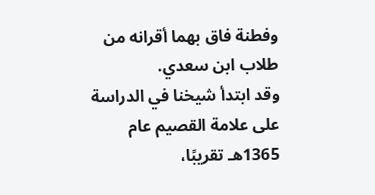وفطنة فاق بهما أقرانه من طلاب ابن سعدي.
وقد ابتدأ شيخنا في الدراسة على علامة القصيم عام 1365هـ تقريبًا،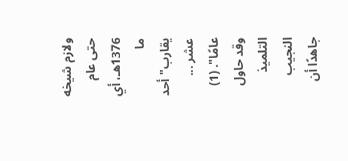ولازم شيخه حتى عام 1376هـ، أي ما يقارب"أحد عشر ... عامًا". (1)
وقد حاول التلميذ النجيب جاهدًا أن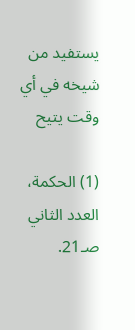يستفيد من شيخه في أي وقت يتيح

(1) الحكمة، العدد الثاني صـ21.